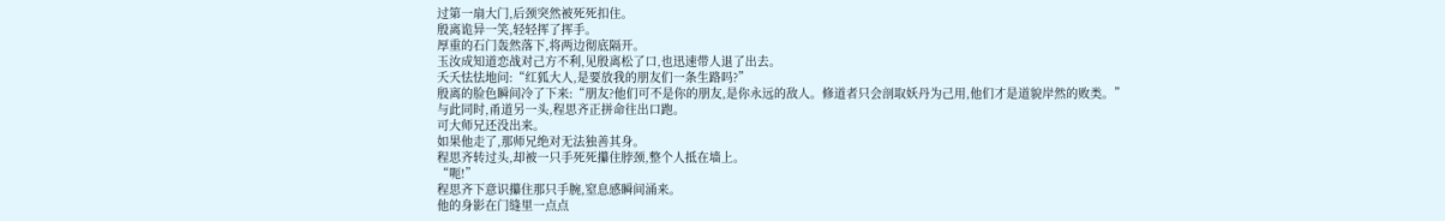过第一扇大门,后颈突然被死死扣住。
殷离诡异一笑,轻轻挥了挥手。
厚重的石门轰然落下,将两边彻底隔开。
玉汝成知道恋战对己方不利,见殷离松了口,也迅速带人退了出去。
夭夭怯怯地问:“红狐大人,是要放我的朋友们一条生路吗?”
殷离的脸色瞬间冷了下来:“朋友?他们可不是你的朋友,是你永远的敌人。修道者只会剖取妖丹为己用,他们才是道貌岸然的败类。”
与此同时,甬道另一头,程思齐正拼命往出口跑。
可大师兄还没出来。
如果他走了,那师兄绝对无法独善其身。
程思齐转过头,却被一只手死死攥住脖颈,整个人抵在墙上。
“呃!”
程思齐下意识攥住那只手腕,窒息感瞬间涌来。
他的身影在门缝里一点点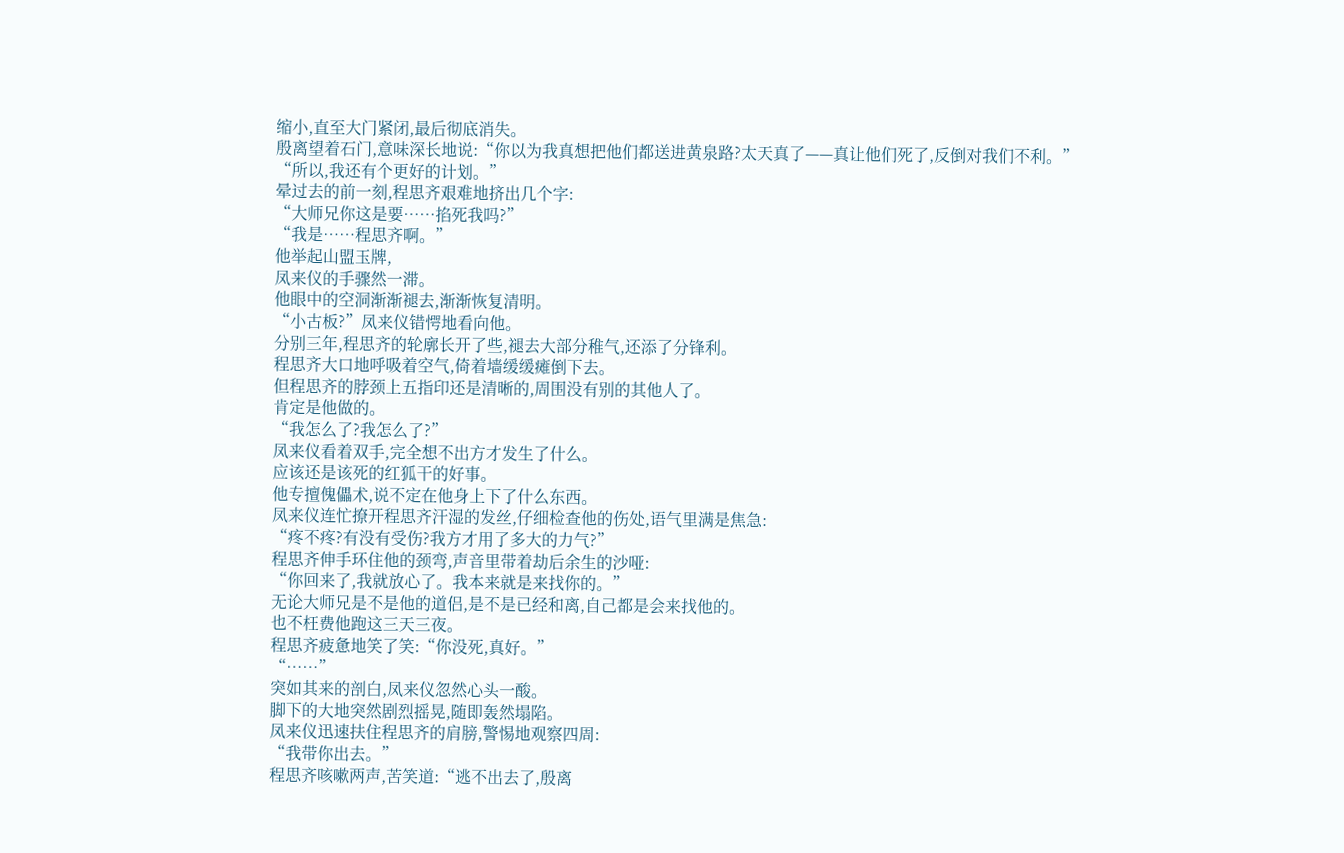缩小,直至大门紧闭,最后彻底消失。
殷离望着石门,意味深长地说:“你以为我真想把他们都送进黄泉路?太天真了——真让他们死了,反倒对我们不利。”
“所以,我还有个更好的计划。”
晕过去的前一刻,程思齐艰难地挤出几个字:
“大师兄你这是要……掐死我吗?”
“我是……程思齐啊。”
他举起山盟玉牌,
凤来仪的手骤然一滞。
他眼中的空洞渐渐褪去,渐渐恢复清明。
“小古板?”凤来仪错愕地看向他。
分别三年,程思齐的轮廓长开了些,褪去大部分稚气,还添了分锋利。
程思齐大口地呼吸着空气,倚着墙缓缓瘫倒下去。
但程思齐的脖颈上五指印还是清晰的,周围没有别的其他人了。
肯定是他做的。
“我怎么了?我怎么了?”
凤来仪看着双手,完全想不出方才发生了什么。
应该还是该死的红狐干的好事。
他专擅傀儡术,说不定在他身上下了什么东西。
凤来仪连忙撩开程思齐汗湿的发丝,仔细检查他的伤处,语气里满是焦急:
“疼不疼?有没有受伤?我方才用了多大的力气?”
程思齐伸手环住他的颈弯,声音里带着劫后余生的沙哑:
“你回来了,我就放心了。我本来就是来找你的。”
无论大师兄是不是他的道侣,是不是已经和离,自己都是会来找他的。
也不枉费他跑这三天三夜。
程思齐疲惫地笑了笑:“你没死,真好。”
“……”
突如其来的剖白,凤来仪忽然心头一酸。
脚下的大地突然剧烈摇晃,随即轰然塌陷。
凤来仪迅速扶住程思齐的肩膀,警惕地观察四周:
“我带你出去。”
程思齐咳嗽两声,苦笑道:“逃不出去了,殷离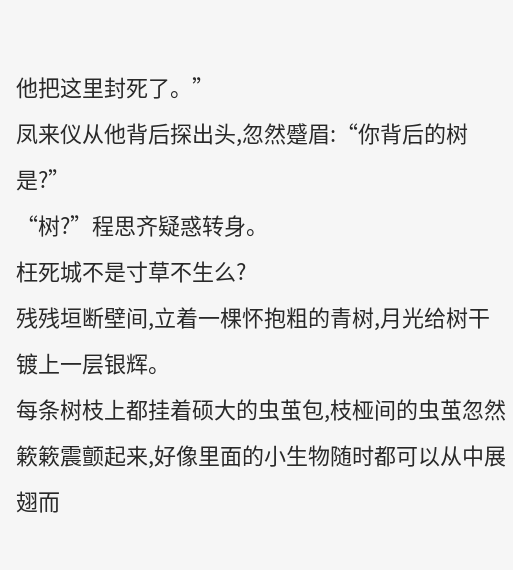他把这里封死了。”
凤来仪从他背后探出头,忽然蹙眉:“你背后的树是?”
“树?”程思齐疑惑转身。
枉死城不是寸草不生么?
残残垣断壁间,立着一棵怀抱粗的青树,月光给树干镀上一层银辉。
每条树枝上都挂着硕大的虫茧包,枝桠间的虫茧忽然簌簌震颤起来,好像里面的小生物随时都可以从中展翅而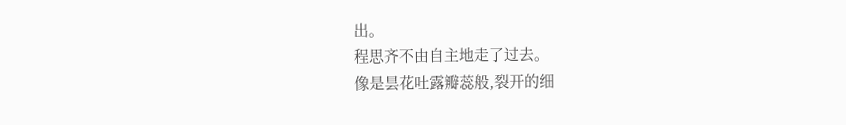出。
程思齐不由自主地走了过去。
像是昙花吐露瓣蕊般,裂开的细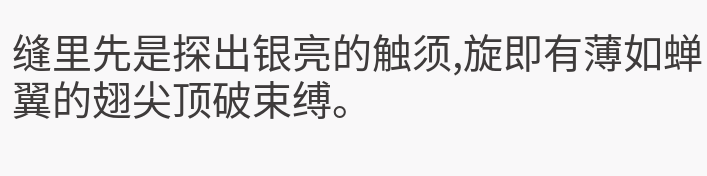缝里先是探出银亮的触须,旋即有薄如蝉翼的翅尖顶破束缚。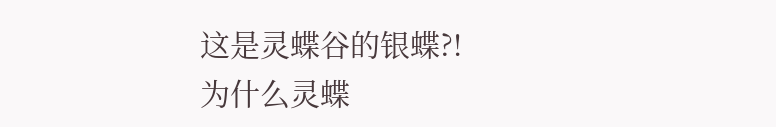这是灵蝶谷的银蝶?!
为什么灵蝶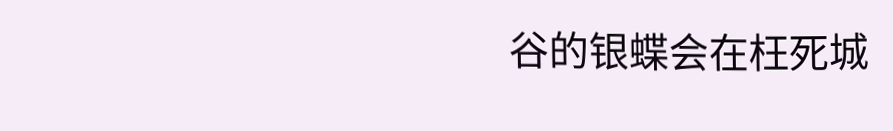谷的银蝶会在枉死城